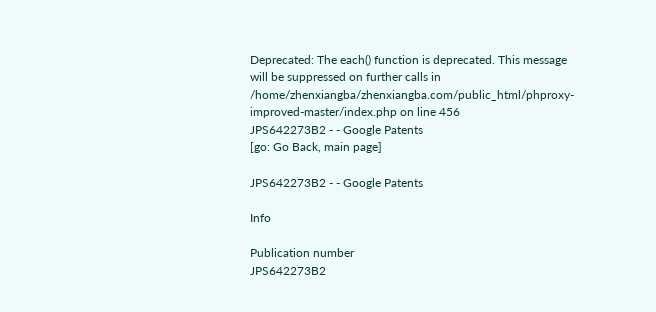Deprecated: The each() function is deprecated. This message will be suppressed on further calls in /home/zhenxiangba/zhenxiangba.com/public_html/phproxy-improved-master/index.php on line 456
JPS642273B2 - - Google Patents
[go: Go Back, main page]

JPS642273B2 - - Google Patents

Info

Publication number
JPS642273B2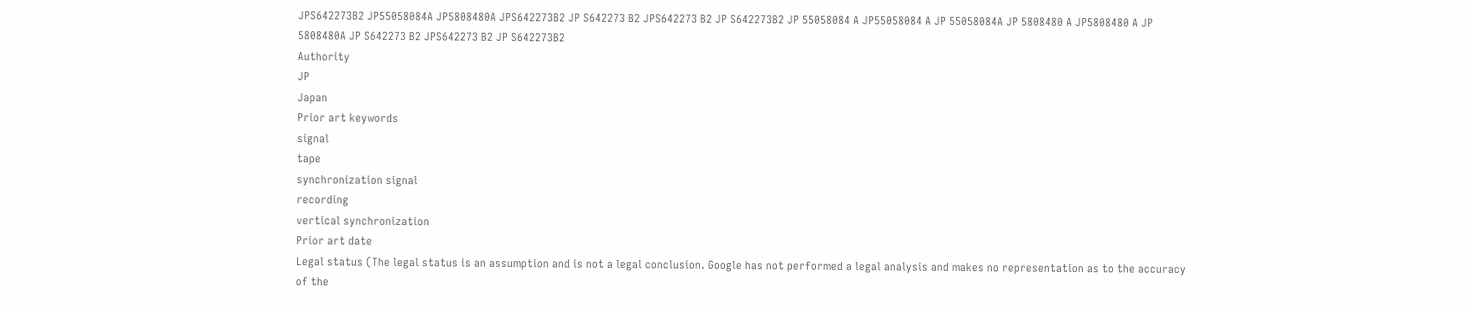JPS642273B2 JP55058084A JP5808480A JPS642273B2 JP S642273 B2 JPS642273 B2 JP S642273B2 JP 55058084 A JP55058084 A JP 55058084A JP 5808480 A JP5808480 A JP 5808480A JP S642273 B2 JPS642273 B2 JP S642273B2
Authority
JP
Japan
Prior art keywords
signal
tape
synchronization signal
recording
vertical synchronization
Prior art date
Legal status (The legal status is an assumption and is not a legal conclusion. Google has not performed a legal analysis and makes no representation as to the accuracy of the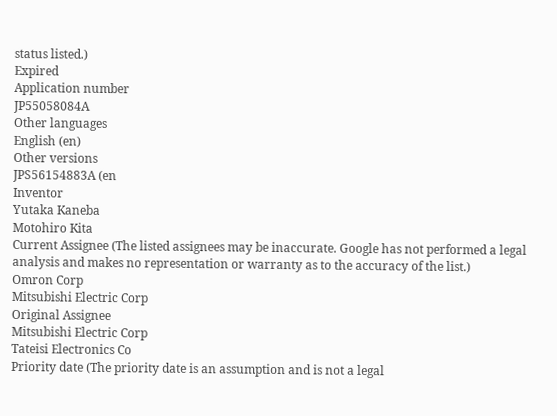status listed.)
Expired
Application number
JP55058084A
Other languages
English (en)
Other versions
JPS56154883A (en
Inventor
Yutaka Kaneba
Motohiro Kita
Current Assignee (The listed assignees may be inaccurate. Google has not performed a legal analysis and makes no representation or warranty as to the accuracy of the list.)
Omron Corp
Mitsubishi Electric Corp
Original Assignee
Mitsubishi Electric Corp
Tateisi Electronics Co
Priority date (The priority date is an assumption and is not a legal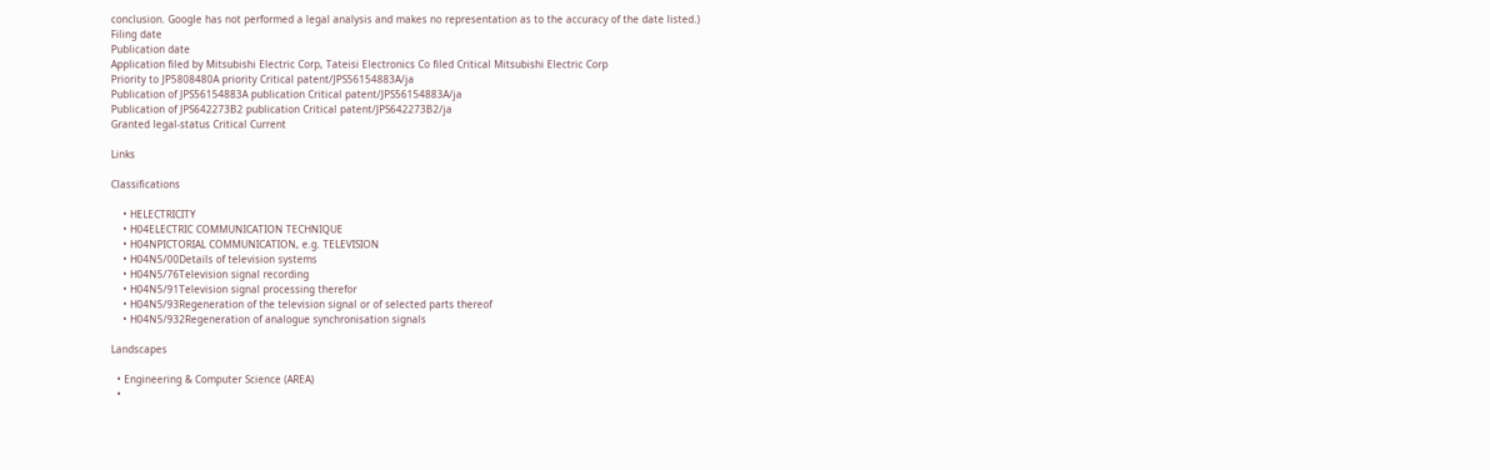conclusion. Google has not performed a legal analysis and makes no representation as to the accuracy of the date listed.)
Filing date
Publication date
Application filed by Mitsubishi Electric Corp, Tateisi Electronics Co filed Critical Mitsubishi Electric Corp
Priority to JP5808480A priority Critical patent/JPS56154883A/ja
Publication of JPS56154883A publication Critical patent/JPS56154883A/ja
Publication of JPS642273B2 publication Critical patent/JPS642273B2/ja
Granted legal-status Critical Current

Links

Classifications

    • HELECTRICITY
    • H04ELECTRIC COMMUNICATION TECHNIQUE
    • H04NPICTORIAL COMMUNICATION, e.g. TELEVISION
    • H04N5/00Details of television systems
    • H04N5/76Television signal recording
    • H04N5/91Television signal processing therefor
    • H04N5/93Regeneration of the television signal or of selected parts thereof
    • H04N5/932Regeneration of analogue synchronisation signals

Landscapes

  • Engineering & Computer Science (AREA)
  •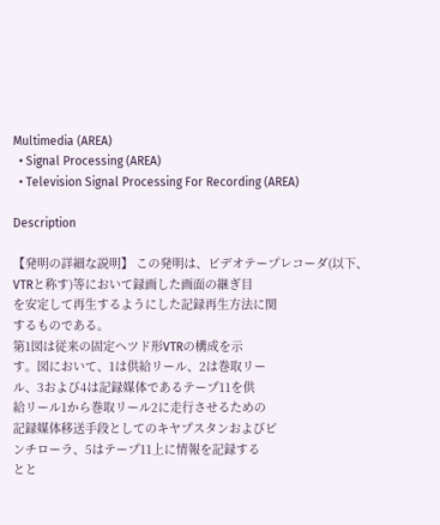Multimedia (AREA)
  • Signal Processing (AREA)
  • Television Signal Processing For Recording (AREA)

Description

【発明の詳細な説明】 この発明は、ビデオテープレコーダ(以下、
VTRと称す)等において録画した画面の継ぎ目
を安定して再生するようにした記録再生方法に関
するものである。
第1図は従来の固定ヘツド形VTRの構成を示
す。図において、1は供給リール、2は巻取リー
ル、3および4は記録媒体であるテープ11を供
給リール1から巻取リール2に走行させるための
記録媒体移送手段としてのキヤプスタンおよびピ
ンチローラ、5はテープ11上に情報を記録する
とと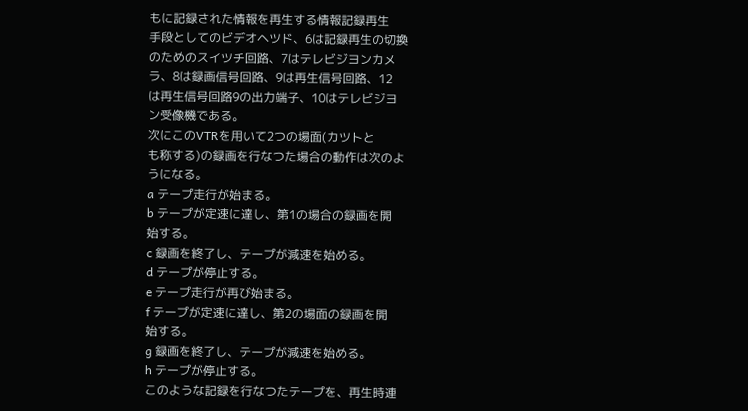もに記録された情報を再生する情報記録再生
手段としてのビデオヘツド、6は記録再生の切換
のためのスイツチ回路、7はテレビジヨンカメ
ラ、8は録画信号回路、9は再生信号回路、12
は再生信号回路9の出力端子、10はテレビジヨ
ン受像機である。
次にこのVTRを用いて2つの場面(カツトと
も称する)の録画を行なつた場合の動作は次のよ
うになる。
a テープ走行が始まる。
b テープが定速に達し、第1の場合の録画を開
始する。
c 録画を終了し、テープが減速を始める。
d テープが停止する。
e テープ走行が再び始まる。
f テープが定速に達し、第2の場面の録画を開
始する。
g 録画を終了し、テープが減速を始める。
h テープが停止する。
このような記録を行なつたテープを、再生時連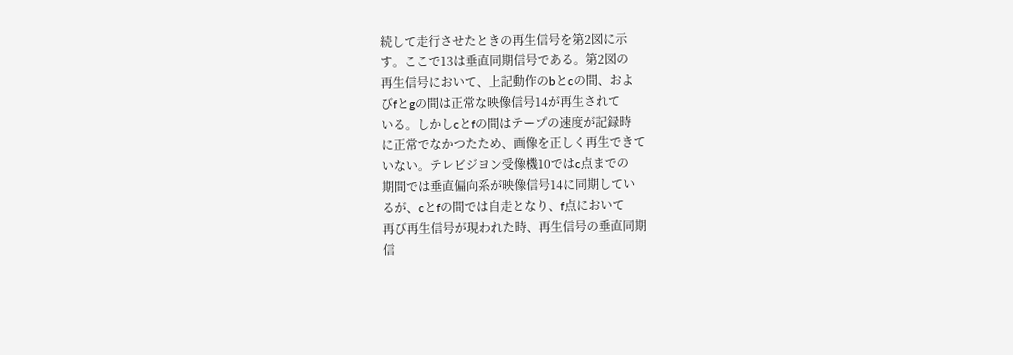続して走行させたときの再生信号を第2図に示
す。ここで13は垂直同期信号である。第2図の
再生信号において、上記動作のbとcの間、およ
びfとgの間は正常な映像信号14が再生されて
いる。しかしcとfの間はテープの速度が記録時
に正常でなかつたため、画像を正しく再生できて
いない。テレビジヨン受像機10ではc点までの
期間では垂直偏向系が映像信号14に同期してい
るが、cとfの間では自走となり、f点において
再び再生信号が現われた時、再生信号の垂直同期
信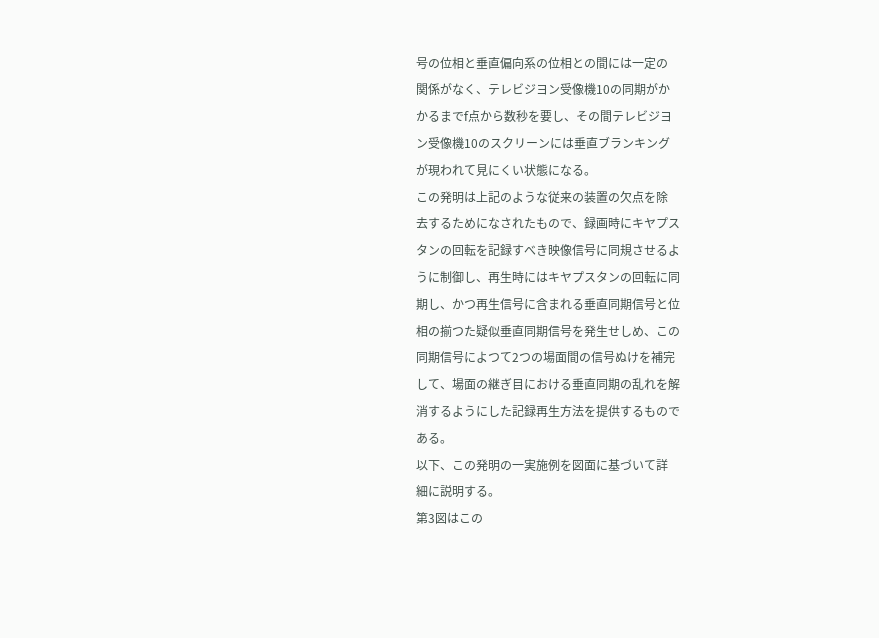号の位相と垂直偏向系の位相との間には一定の
関係がなく、テレビジヨン受像機10の同期がか
かるまでf点から数秒を要し、その間テレビジヨ
ン受像機10のスクリーンには垂直ブランキング
が現われて見にくい状態になる。
この発明は上記のような従来の装置の欠点を除
去するためになされたもので、録画時にキヤプス
タンの回転を記録すべき映像信号に同規させるよ
うに制御し、再生時にはキヤプスタンの回転に同
期し、かつ再生信号に含まれる垂直同期信号と位
相の揃つた疑似垂直同期信号を発生せしめ、この
同期信号によつて2つの場面間の信号ぬけを補完
して、場面の継ぎ目における垂直同期の乱れを解
消するようにした記録再生方法を提供するもので
ある。
以下、この発明の一実施例を図面に基づいて詳
細に説明する。
第3図はこの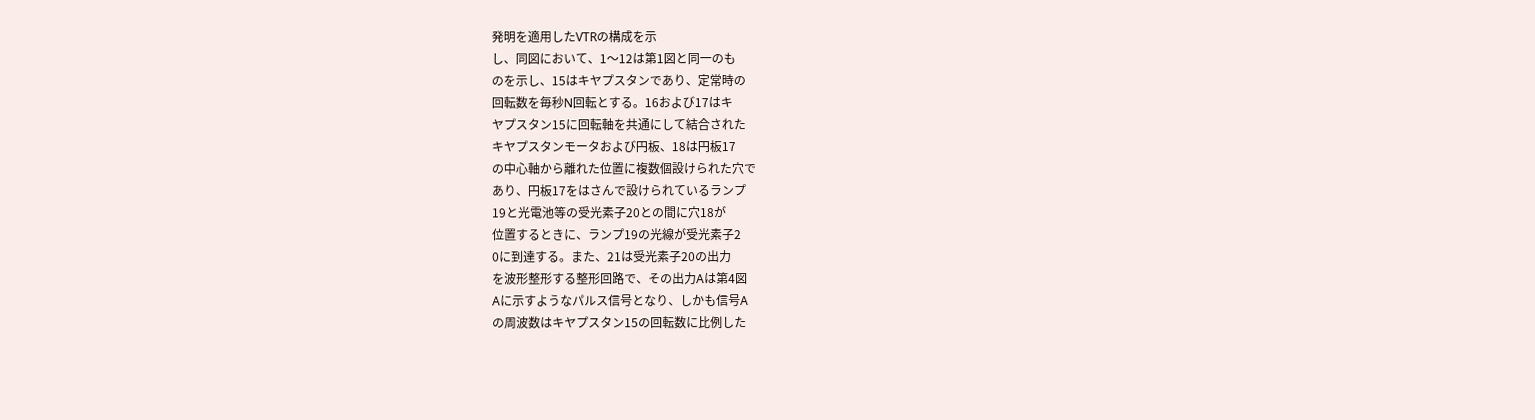発明を適用したVTRの構成を示
し、同図において、1〜12は第1図と同一のも
のを示し、15はキヤプスタンであり、定常時の
回転数を毎秒N回転とする。16および17はキ
ヤプスタン15に回転軸を共通にして結合された
キヤプスタンモータおよび円板、18は円板17
の中心軸から離れた位置に複数個設けられた穴で
あり、円板17をはさんで設けられているランプ
19と光電池等の受光素子20との間に穴18が
位置するときに、ランプ19の光線が受光素子2
0に到達する。また、21は受光素子20の出力
を波形整形する整形回路で、その出力Aは第4図
Aに示すようなパルス信号となり、しかも信号A
の周波数はキヤプスタン15の回転数に比例した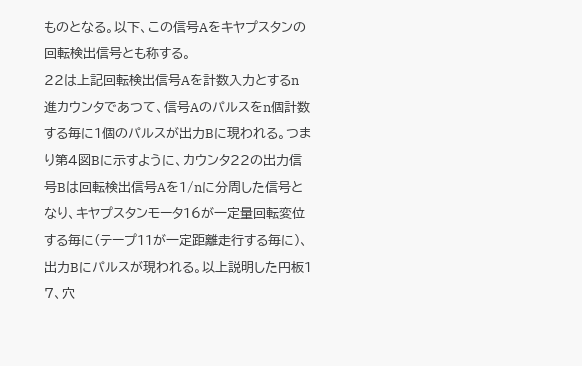ものとなる。以下、この信号Aをキヤプスタンの
回転検出信号とも称する。
22は上記回転検出信号Aを計数入力とするn
進カウンタであつて、信号Aのパルスをn個計数
する毎に1個のパルスが出力Bに現われる。つま
り第4図Bに示すように、カウンタ22の出力信
号Bは回転検出信号Aを1/nに分周した信号と
なり、キヤプスタンモータ16が一定量回転変位
する毎に(テープ11が一定距離走行する毎に)、
出力Bにパルスが現われる。以上説明した円板1
7、穴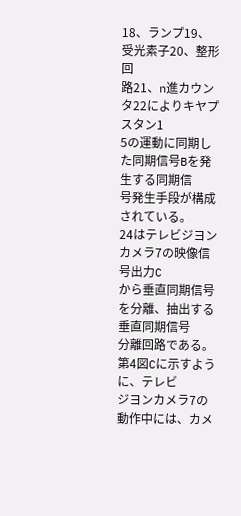18、ランプ19、受光素子20、整形回
路21、n進カウンタ22によりキヤプスタン1
5の運動に同期した同期信号Bを発生する同期信
号発生手段が構成されている。
24はテレビジヨンカメラ7の映像信号出力C
から垂直同期信号を分離、抽出する垂直同期信号
分離回路である。第4図Cに示すように、テレビ
ジヨンカメラ7の動作中には、カメ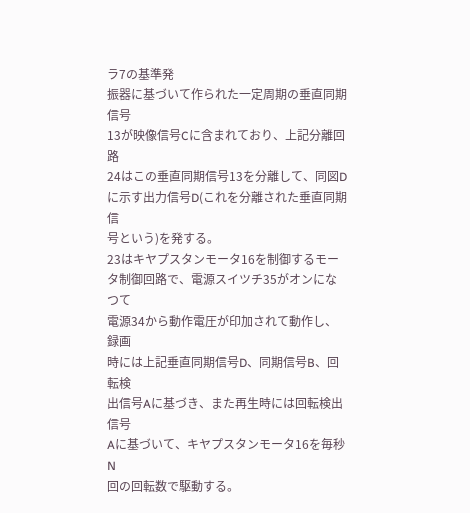ラ7の基準発
振器に基づいて作られた一定周期の垂直同期信号
13が映像信号Cに含まれており、上記分離回路
24はこの垂直同期信号13を分離して、同図D
に示す出力信号D(これを分離された垂直同期信
号という)を発する。
23はキヤプスタンモータ16を制御するモー
タ制御回路で、電源スイツチ35がオンになつて
電源34から動作電圧が印加されて動作し、録画
時には上記垂直同期信号D、同期信号B、回転検
出信号Aに基づき、また再生時には回転検出信号
Aに基づいて、キヤプスタンモータ16を毎秒N
回の回転数で駆動する。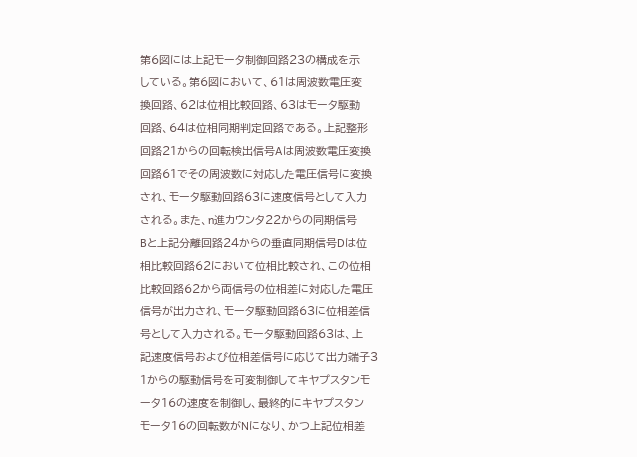第6図には上記モータ制御回路23の構成を示
している。第6図において、61は周波数電圧変
換回路、62は位相比較回路、63はモータ駆動
回路、64は位相同期判定回路である。上記整形
回路21からの回転検出信号Aは周波数電圧変換
回路61でその周波数に対応した電圧信号に変換
され、モータ駆動回路63に速度信号として入力
される。また、n進カウンタ22からの同期信号
Bと上記分離回路24からの垂直同期信号Dは位
相比較回路62において位相比較され、この位相
比較回路62から両信号の位相差に対応した電圧
信号が出力され、モータ駆動回路63に位相差信
号として入力される。モータ駆動回路63は、上
記速度信号および位相差信号に応じて出力端子3
1からの駆動信号を可変制御してキヤプスタンモ
ータ16の速度を制御し、最終的にキヤプスタン
モータ16の回転数がNになり、かつ上記位相差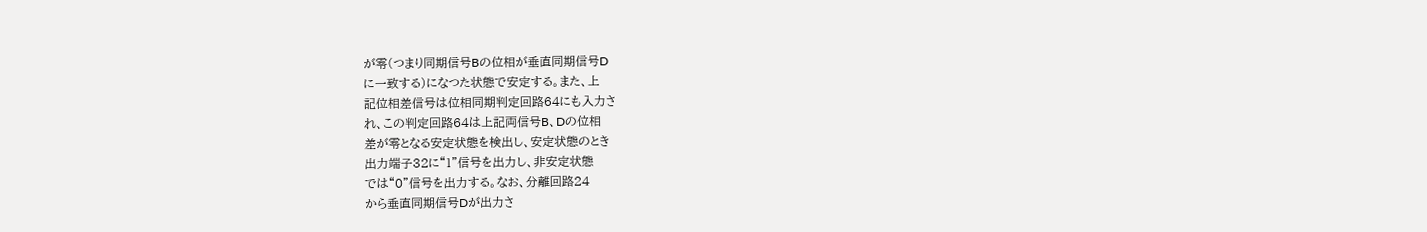が零(つまり同期信号Bの位相が垂直同期信号D
に一致する)になつた状態で安定する。また、上
記位相差信号は位相同期判定回路64にも入力さ
れ、この判定回路64は上記両信号B、Dの位相
差が零となる安定状態を検出し、安定状態のとき
出力端子32に“1”信号を出力し、非安定状態
では“0”信号を出力する。なお、分離回路24
から垂直同期信号Dが出力さ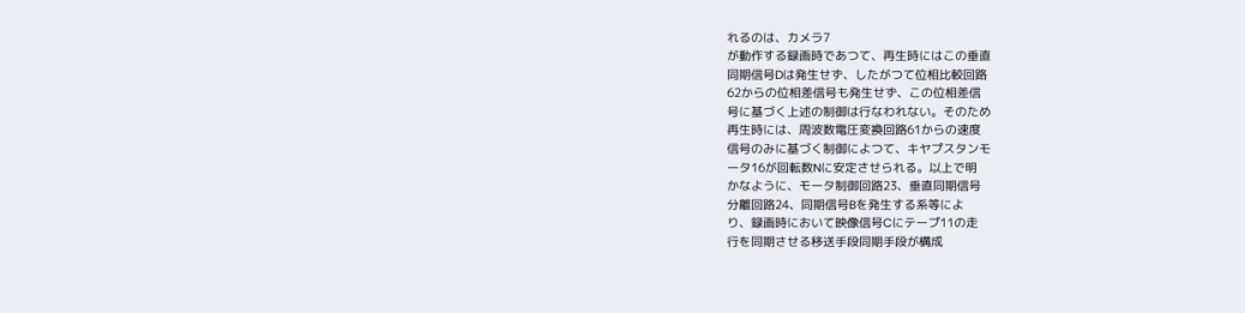れるのは、カメラ7
が動作する録画時であつて、再生時にはこの垂直
同期信号Dは発生せず、したがつて位相比較回路
62からの位相差信号も発生せず、この位相差信
号に基づく上述の制御は行なわれない。そのため
再生時には、周波数電圧変換回路61からの速度
信号のみに基づく制御によつて、キヤプスタンモ
ータ16が回転数Nに安定させられる。以上で明
かなように、モータ制御回路23、垂直同期信号
分離回路24、同期信号Bを発生する系等によ
り、録画時において映像信号Cにテープ11の走
行を同期させる移送手段同期手段が構成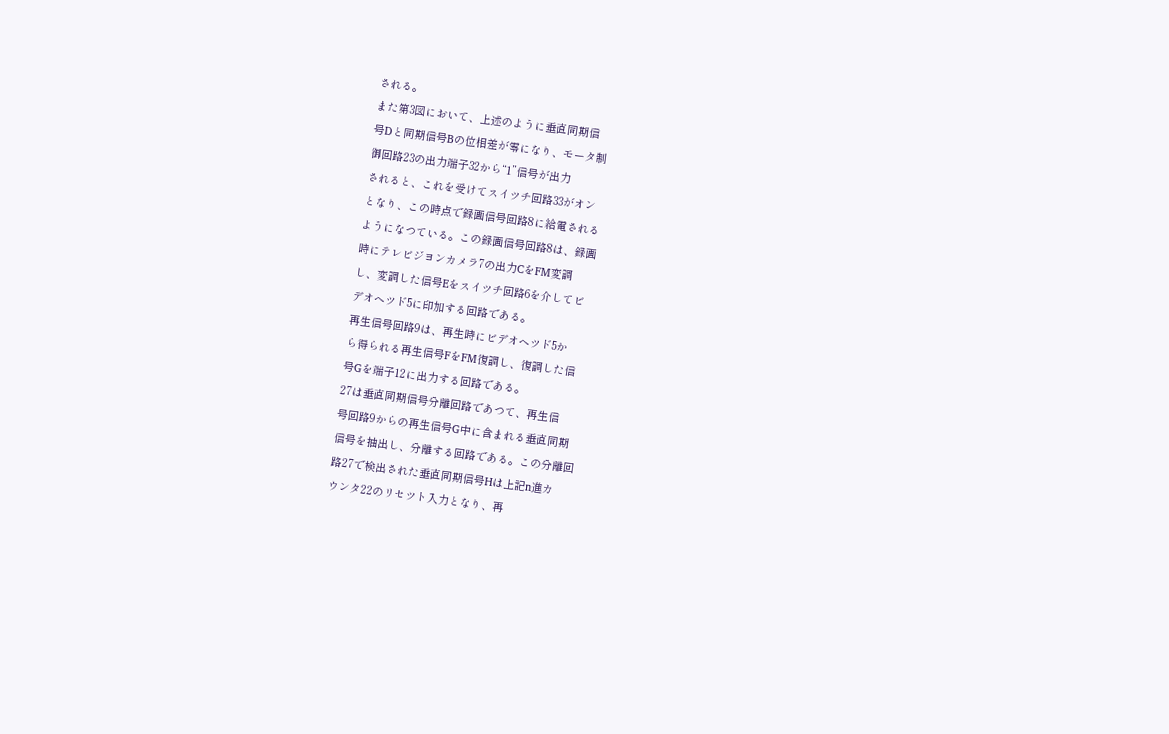される。
また第3図において、上述のように垂直同期信
号Dと同期信号Bの位相差が零になり、モータ制
御回路23の出力端子32から“1”信号が出力
されると、これを受けてスイツチ回路33がオン
となり、この時点で録画信号回路8に給電される
ようになつている。この録画信号回路8は、録画
時にテレビジヨンカメラ7の出力CをFM変調
し、変調した信号Eをスイツチ回路6を介してビ
デオヘツド5に印加する回路である。
再生信号回路9は、再生時にビデオヘツド5か
ら得られる再生信号FをFM復調し、復調した信
号Gを端子12に出力する回路である。
27は垂直同期信号分離回路であつて、再生信
号回路9からの再生信号G中に含まれる垂直同期
信号を抽出し、分離する回路である。この分離回
路27で検出された垂直同期信号Hは上記n進カ
ウンタ22のリセツト入力となり、再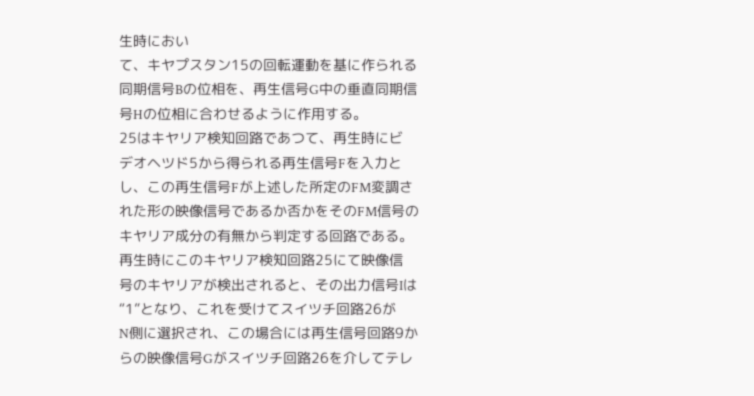生時におい
て、キヤプスタン15の回転運動を基に作られる
同期信号Bの位相を、再生信号G中の垂直同期信
号Hの位相に合わせるように作用する。
25はキヤリア検知回路であつて、再生時にビ
デオヘツド5から得られる再生信号Fを入力と
し、この再生信号Fが上述した所定のFM変調さ
れた形の映像信号であるか否かをそのFM信号の
キヤリア成分の有無から判定する回路である。
再生時にこのキヤリア検知回路25にて映像信
号のキヤリアが検出されると、その出力信号Iは
“1”となり、これを受けてスイツチ回路26が
N側に選択され、この場合には再生信号回路9か
らの映像信号Gがスイツチ回路26を介してテレ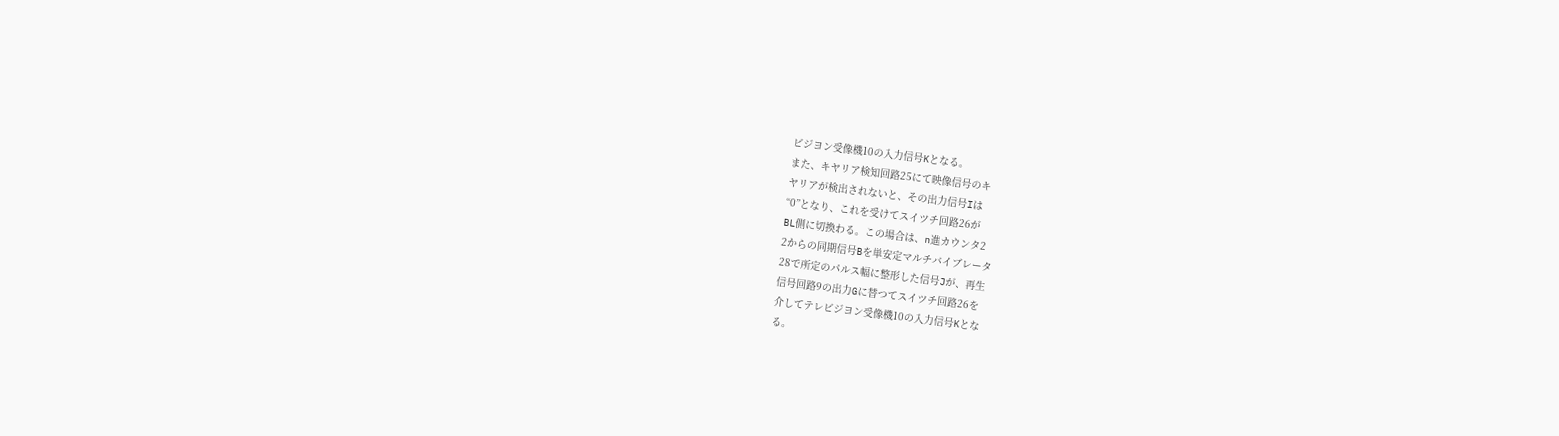ビジヨン受像機10の入力信号Kとなる。
また、キヤリア検知回路25にて映像信号のキ
ヤリアが検出されないと、その出力信号Iは
“0”となり、これを受けてスイツチ回路26が
BL側に切換わる。この場合は、n進カウンタ2
2からの同期信号Bを単安定マルチバイブレータ
28で所定のパルス幅に整形した信号Jが、再生
信号回路9の出力Gに替つてスイツチ回路26を
介してテレビジヨン受像機10の入力信号Kとな
る。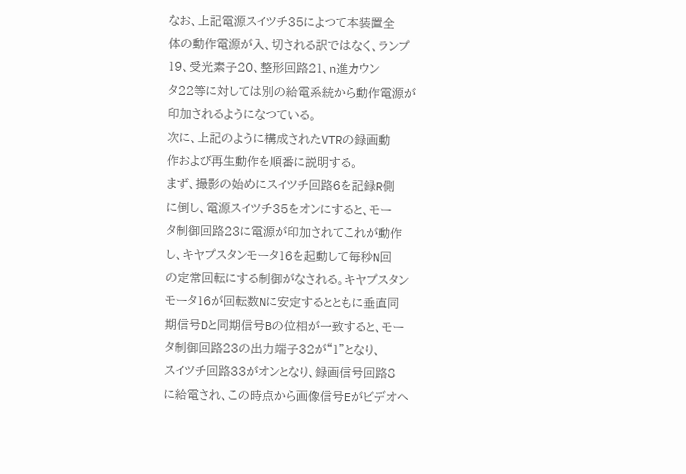なお、上記電源スイツチ35によつて本装置全
体の動作電源が入、切される訳ではなく、ランプ
19、受光素子20、整形回路21、n進カウン
タ22等に対しては別の給電系統から動作電源が
印加されるようになつている。
次に、上記のように構成されたVTRの録画動
作および再生動作を順番に説明する。
まず、撮影の始めにスイツチ回路6を記録R側
に倒し、電源スイツチ35をオンにすると、モー
タ制御回路23に電源が印加されてこれが動作
し、キヤプスタンモータ16を起動して毎秒N回
の定常回転にする制御がなされる。キヤプスタン
モータ16が回転数Nに安定するとともに垂直同
期信号Dと同期信号Bの位相が一致すると、モー
タ制御回路23の出力端子32が“1”となり、
スイツチ回路33がオンとなり、録画信号回路8
に給電され、この時点から画像信号Eがビデオヘ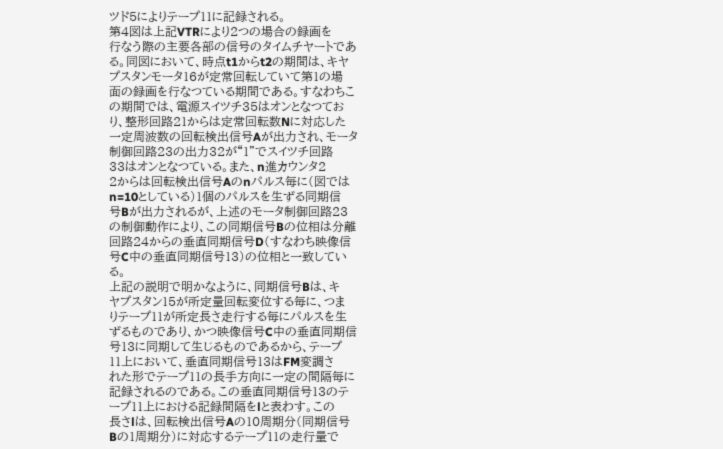ツド5によりテープ11に記録される。
第4図は上記VTRにより2つの場合の録画を
行なう際の主要各部の信号のタイムチヤートであ
る。同図において、時点t1からt2の期間は、キヤ
プスタンモータ16が定常回転していて第1の場
面の録画を行なつている期間である。すなわちこ
の期間では、電源スイツチ35はオンとなつてお
り、整形回路21からは定常回転数Nに対応した
一定周波数の回転検出信号Aが出力され、モータ
制御回路23の出力32が“1”でスイツチ回路
33はオンとなつている。また、n進カウンタ2
2からは回転検出信号Aのnパルス毎に(図では
n=10としている)1個のパルスを生ずる同期信
号Bが出力されるが、上述のモータ制御回路23
の制御動作により、この同期信号Bの位相は分離
回路24からの垂直同期信号D(すなわち映像信
号C中の垂直同期信号13)の位相と一致してい
る。
上記の説明で明かなように、同期信号Bは、キ
ヤプスタン15が所定量回転変位する毎に、つま
りテープ11が所定長さ走行する毎にパルスを生
ずるものであり、かつ映像信号C中の垂直同期信
号13に同期して生じるものであるから、テープ
11上において、垂直同期信号13はFM変調さ
れた形でテープ11の長手方向に一定の間隔毎に
記録されるのである。この垂直同期信号13のテ
ープ11上における記録間隔をlと表わす。この
長さlは、回転検出信号Aの10周期分(同期信号
Bの1周期分)に対応するテープ11の走行量で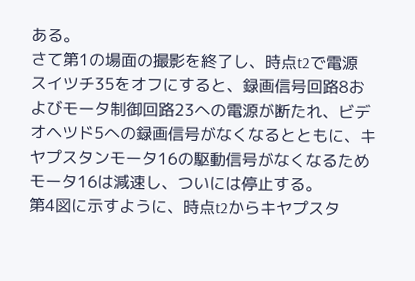ある。
さて第1の場面の撮影を終了し、時点t2で電源
スイツチ35をオフにすると、録画信号回路8お
よびモータ制御回路23への電源が断たれ、ビデ
オヘツド5への録画信号がなくなるとともに、キ
ヤプスタンモータ16の駆動信号がなくなるため
モータ16は減速し、ついには停止する。
第4図に示すように、時点t2からキヤプスタ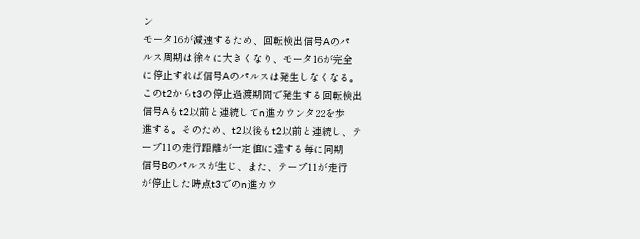ン
モータ16が減速するため、回転検出信号Aのパ
ルス周期は徐々に大きくなり、モータ16が完全
に停止すれば信号Aのパルスは発生しなくなる。
このt2からt3の停止過渡期間で発生する回転検出
信号Aもt2以前と連続してn進カウンタ22を歩
進する。そのため、t2以後もt2以前と連続し、テ
ープ11の走行距離が一定値lに達する毎に同期
信号Bのパルスが生じ、また、テープ11が走行
が停止した時点t3でのn進カウ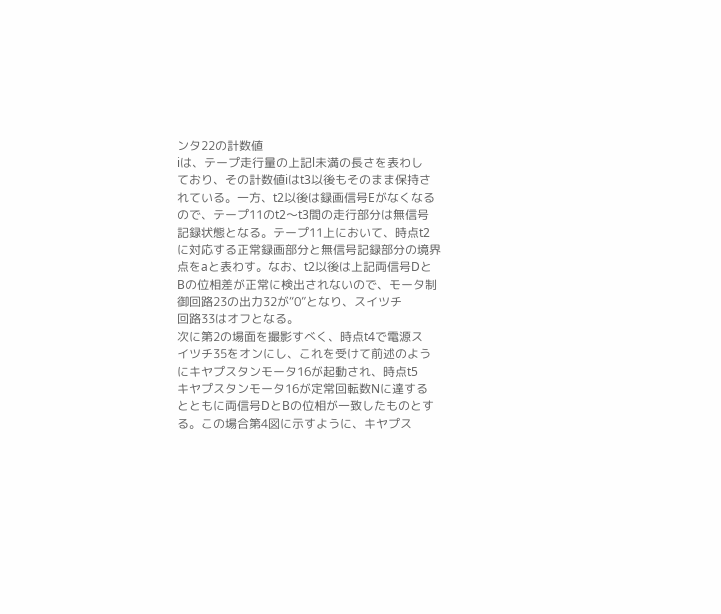ンタ22の計数値
iは、テープ走行量の上記l未満の長さを表わし
ており、その計数値iはt3以後もそのまま保持さ
れている。一方、t2以後は録画信号Eがなくなる
ので、テープ11のt2〜t3間の走行部分は無信号
記録状態となる。テープ11上において、時点t2
に対応する正常録画部分と無信号記録部分の境界
点をaと表わす。なお、t2以後は上記両信号Dと
Bの位相差が正常に検出されないので、モータ制
御回路23の出力32が“0”となり、スイツチ
回路33はオフとなる。
次に第2の場面を撮影すべく、時点t4で電源ス
イツチ35をオンにし、これを受けて前述のよう
にキヤプスタンモータ16が起動され、時点t5
キヤプスタンモータ16が定常回転数Nに達する
とともに両信号DとBの位相が一致したものとす
る。この場合第4図に示すように、キヤプス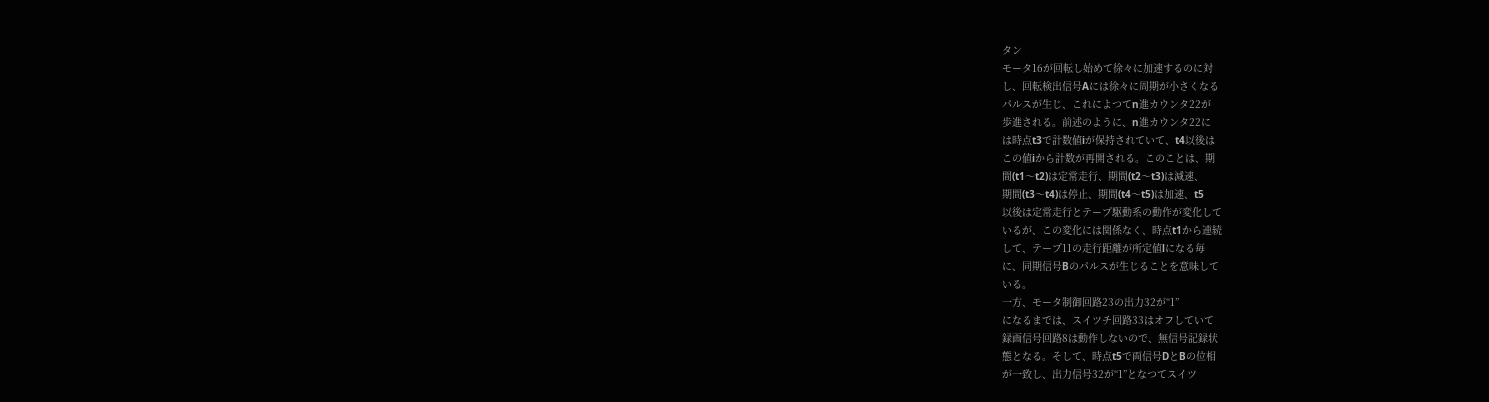タン
モータ16が回転し始めて徐々に加速するのに対
し、回転検出信号Aには徐々に周期が小さくなる
パルスが生じ、これによつてn進カウンタ22が
歩進される。前述のように、n進カウンタ22に
は時点t3で計数値iが保持されていて、t4以後は
この値iから計数が再開される。このことは、期
間(t1〜t2)は定常走行、期間(t2〜t3)は減速、
期間(t3〜t4)は停止、期間(t4〜t5)は加速、t5
以後は定常走行とテープ駆動系の動作が変化して
いるが、この変化には関係なく、時点t1から連続
して、テープ11の走行距離が所定値lになる毎
に、同期信号Bのパルスが生じることを意味して
いる。
一方、モータ制御回路23の出力32が“1”
になるまでは、スイツチ回路33はオフしていて
録画信号回路8は動作しないので、無信号記録状
態となる。そして、時点t5で両信号DとBの位相
が一致し、出力信号32が“1”となつてスイツ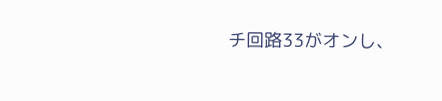チ回路33がオンし、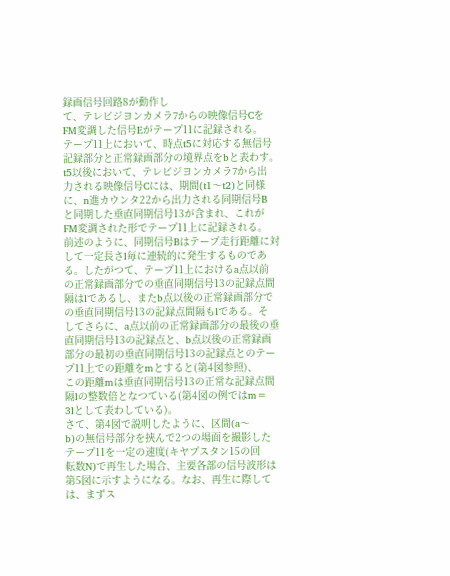録画信号回路8が動作し
て、テレビジヨンカメラ7からの映像信号Cを
FM変調した信号Eがテープ11に記録される。
テープ11上において、時点t5に対応する無信号
記録部分と正常録画部分の境界点をbと表わす。
t5以後において、テレビジヨンカメラ7から出
力される映像信号Cには、期間(t1〜t2)と同様
に、n進カウンタ22から出力される同期信号B
と同期した垂直同期信号13が含まれ、これが
FM変調された形でテープ11上に記録される。
前述のように、同期信号Bはテープ走行距離に対
して一定長さl毎に連続的に発生するものであ
る。したがつて、テープ11上におけるa点以前
の正常録画部分での垂直同期信号13の記録点間
隔はlであるし、またb点以後の正常録画部分で
の垂直同期信号13の記録点間隔もlである。そ
してさらに、a点以前の正常録画部分の最後の垂
直同期信号13の記録点と、b点以後の正常録画
部分の最初の垂直同期信号13の記録点とのテー
プ11上での距離をmとすると(第4図参照)、
この距離mは垂直同期信号13の正常な記録点間
隔lの整数倍となつている(第4図の例ではm=
3lとして表わしている)。
さて、第4図で説明したように、区間(a〜
b)の無信号部分を挾んで2つの場面を撮影した
テープ11を一定の速度(キヤプスタン15の回
転数N)で再生した場合、主要各部の信号波形は
第5図に示すようになる。なお、再生に際して
は、まずス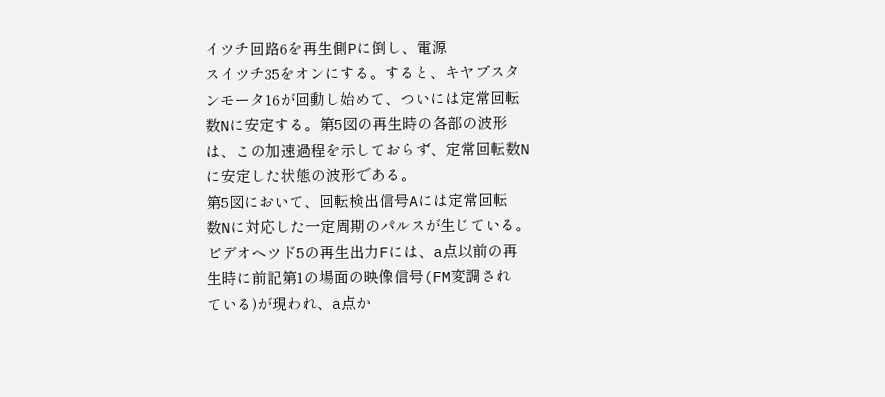イツチ回路6を再生側Pに倒し、電源
スイツチ35をオンにする。すると、キヤプスタ
ンモータ16が回動し始めて、ついには定常回転
数Nに安定する。第5図の再生時の各部の波形
は、この加速過程を示しておらず、定常回転数N
に安定した状態の波形である。
第5図において、回転検出信号Aには定常回転
数Nに対応した一定周期のパルスが生じている。
ビデオヘツド5の再生出力Fには、a点以前の再
生時に前記第1の場面の映像信号(FM変調され
ている)が現われ、a点か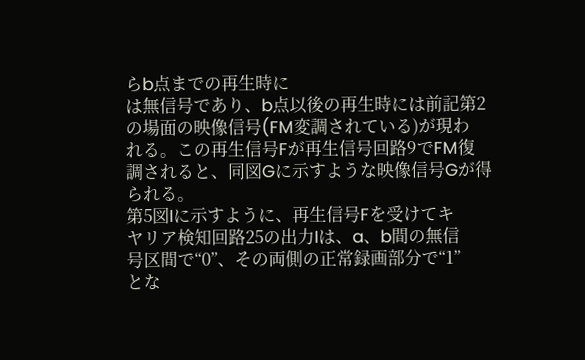らb点までの再生時に
は無信号であり、b点以後の再生時には前記第2
の場面の映像信号(FM変調されている)が現わ
れる。この再生信号Fが再生信号回路9でFM復
調されると、同図Gに示すような映像信号Gが得
られる。
第5図Iに示すように、再生信号Fを受けてキ
ヤリア検知回路25の出力Iは、a、b間の無信
号区間で“0”、その両側の正常録画部分で“1”
とな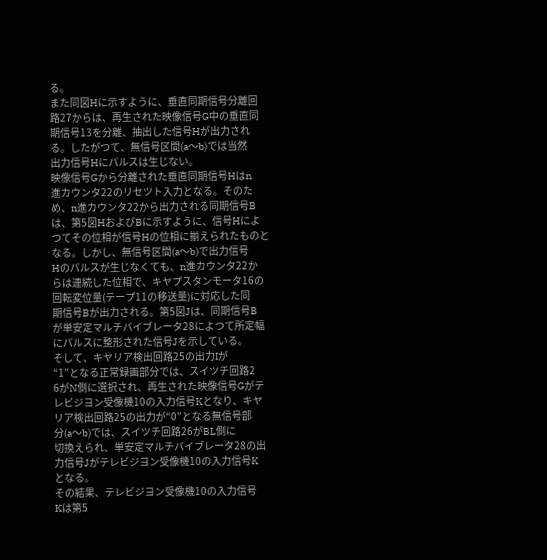る。
また同図Hに示すように、垂直同期信号分離回
路27からは、再生された映像信号G中の垂直同
期信号13を分離、抽出した信号Hが出力され
る。したがつて、無信号区間(a〜b)では当然
出力信号Hにパルスは生じない。
映像信号Gから分離された垂直同期信号Hはn
進カウンタ22のリセツト入力となる。そのた
め、n進カウンタ22から出力される同期信号B
は、第5図HおよびBに示すように、信号Hによ
つてその位相が信号Hの位相に揃えられたものと
なる。しかし、無信号区間(a〜b)で出力信号
Hのパルスが生じなくても、n進カウンタ22か
らは連続した位相で、キヤプスタンモータ16の
回転変位量(テープ11の移送量)に対応した同
期信号Bが出力される。第5図Jは、同期信号B
が単安定マルチバイブレータ28によつて所定幅
にパルスに整形された信号Jを示している。
そして、キヤリア検出回路25の出力Iが
“1”となる正常録画部分では、スイツチ回路2
6がN側に選択され、再生された映像信号Gがテ
レビジヨン受像機10の入力信号Kとなり、キヤ
リア検出回路25の出力が“0”となる無信号部
分(a〜b)では、スイツチ回路26がBL側に
切換えられ、単安定マルチバイブレータ28の出
力信号Jがテレビジヨン受像機10の入力信号K
となる。
その結果、テレビジヨン受像機10の入力信号
Kは第5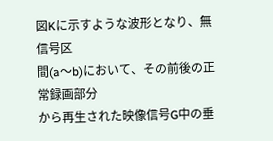図Kに示すような波形となり、無信号区
間(a〜b)において、その前後の正常録画部分
から再生された映像信号G中の垂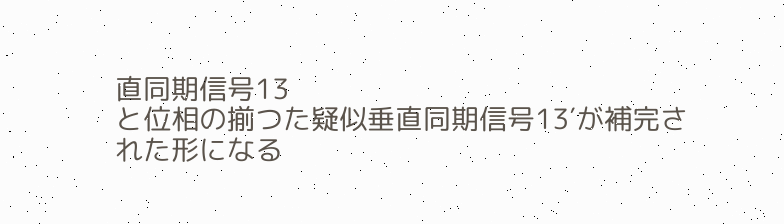直同期信号13
と位相の揃つた疑似垂直同期信号13′が補完さ
れた形になる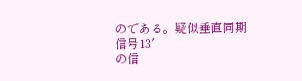のである。疑似垂直同期信号13′
の信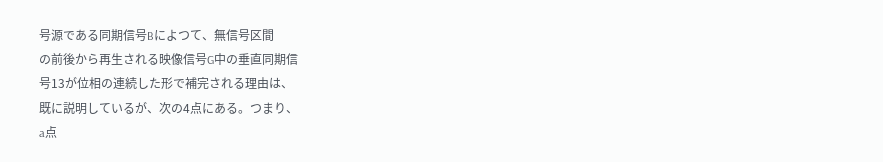号源である同期信号Bによつて、無信号区間
の前後から再生される映像信号G中の垂直同期信
号13が位相の連続した形で補完される理由は、
既に説明しているが、次の4点にある。つまり、
a点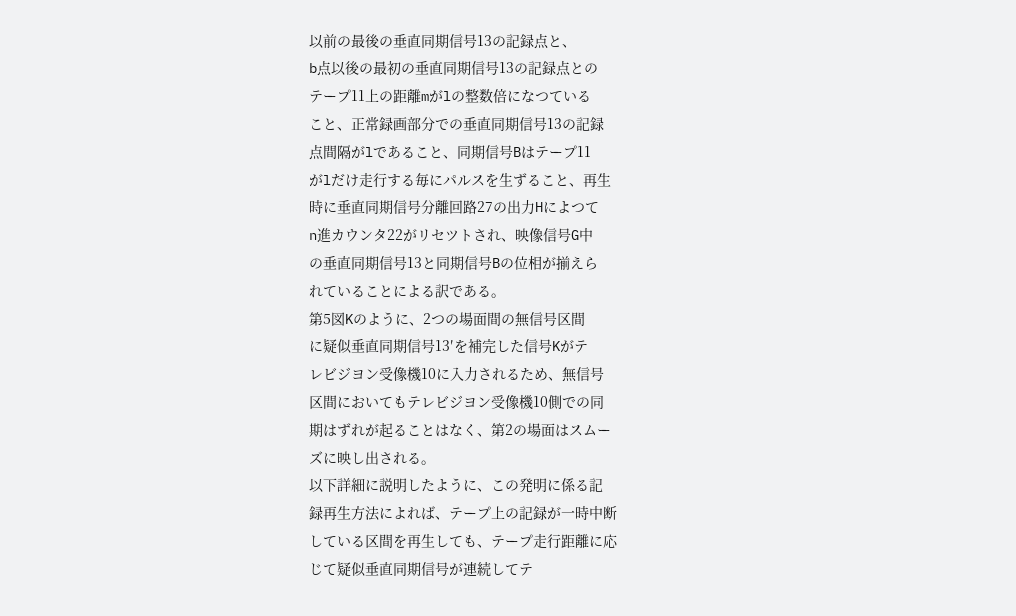以前の最後の垂直同期信号13の記録点と、
b点以後の最初の垂直同期信号13の記録点との
テープ11上の距離mがlの整数倍になつている
こと、正常録画部分での垂直同期信号13の記録
点間隔がlであること、同期信号Bはテープ11
がlだけ走行する毎にパルスを生ずること、再生
時に垂直同期信号分離回路27の出力Hによつて
n進カウンタ22がリセツトされ、映像信号G中
の垂直同期信号13と同期信号Bの位相が揃えら
れていることによる訳である。
第5図Kのように、2つの場面間の無信号区間
に疑似垂直同期信号13′を補完した信号Kがテ
レビジヨン受像機10に入力されるため、無信号
区間においてもテレビジヨン受像機10側での同
期はずれが起ることはなく、第2の場面はスムー
ズに映し出される。
以下詳細に説明したように、この発明に係る記
録再生方法によれば、テープ上の記録が一時中断
している区間を再生しても、テープ走行距離に応
じて疑似垂直同期信号が連続してテ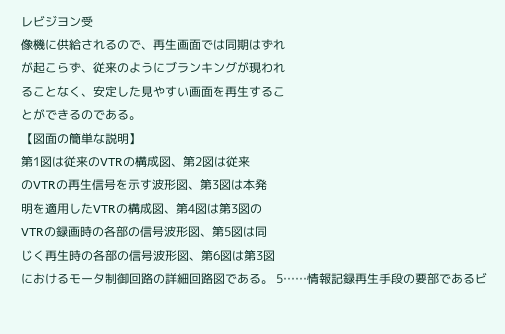レビジヨン受
像機に供給されるので、再生画面では同期はずれ
が起こらず、従来のようにブランキングが現われ
ることなく、安定した見やすい画面を再生するこ
とができるのである。
【図面の簡単な説明】
第1図は従来のVTRの構成図、第2図は従来
のVTRの再生信号を示す波形図、第3図は本発
明を適用したVTRの構成図、第4図は第3図の
VTRの録画時の各部の信号波形図、第5図は同
じく再生時の各部の信号波形図、第6図は第3図
におけるモータ制御回路の詳細回路図である。 5……情報記録再生手段の要部であるビ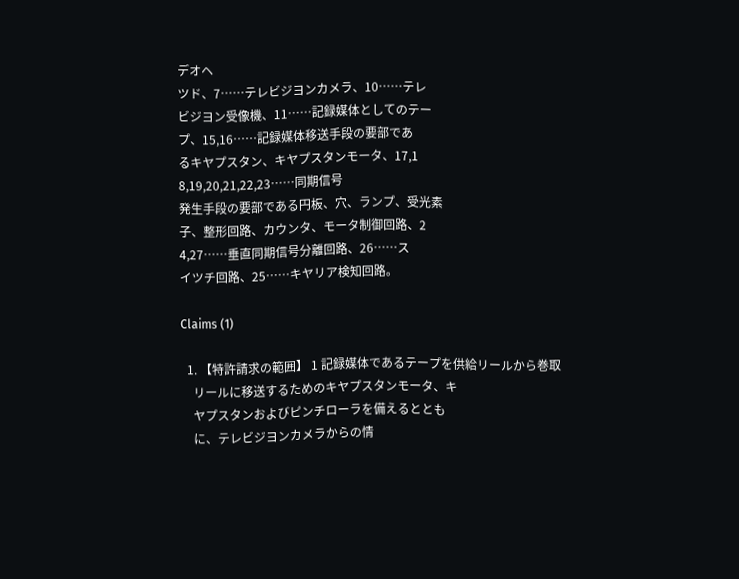デオヘ
ツド、7……テレビジヨンカメラ、10……テレ
ビジヨン受像機、11……記録媒体としてのテー
プ、15,16……記録媒体移送手段の要部であ
るキヤプスタン、キヤプスタンモータ、17,1
8,19,20,21,22,23……同期信号
発生手段の要部である円板、穴、ランプ、受光素
子、整形回路、カウンタ、モータ制御回路、2
4,27……垂直同期信号分離回路、26……ス
イツチ回路、25……キヤリア検知回路。

Claims (1)

  1. 【特許請求の範囲】 1 記録媒体であるテープを供給リールから巻取
    リールに移送するためのキヤプスタンモータ、キ
    ヤプスタンおよびピンチローラを備えるととも
    に、テレビジヨンカメラからの情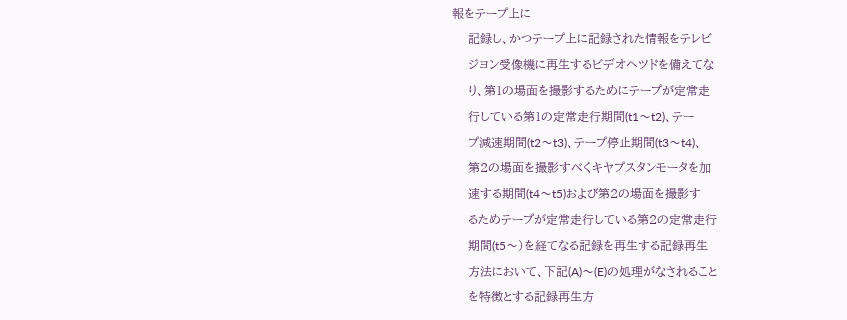報をテープ上に
    記録し、かつテープ上に記録された情報をテレビ
    ジヨン受像機に再生するビデオヘツドを備えてな
    り、第1の場面を撮影するためにテープが定常走
    行している第1の定常走行期間(t1〜t2)、テー
    プ減速期間(t2〜t3)、テープ停止期間(t3〜t4)、
    第2の場面を撮影すべくキヤプスタンモータを加
    速する期間(t4〜t5)および第2の場面を撮影す
    るためテープが定常走行している第2の定常走行
    期間(t5〜)を経てなる記録を再生する記録再生
    方法において、下記(A)〜(E)の処理がなされること
    を特徴とする記録再生方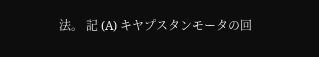法。 記 (A) キヤプスタンモータの回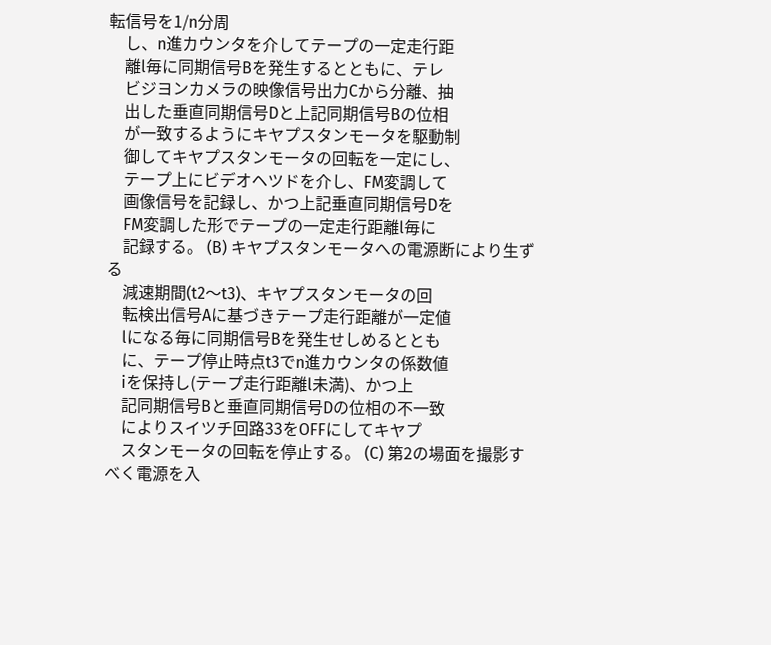転信号を1/n分周
    し、n進カウンタを介してテープの一定走行距
    離l毎に同期信号Bを発生するとともに、テレ
    ビジヨンカメラの映像信号出力Cから分離、抽
    出した垂直同期信号Dと上記同期信号Bの位相
    が一致するようにキヤプスタンモータを駆動制
    御してキヤプスタンモータの回転を一定にし、
    テープ上にビデオヘツドを介し、FM変調して
    画像信号を記録し、かつ上記垂直同期信号Dを
    FM変調した形でテープの一定走行距離l毎に
    記録する。 (B) キヤプスタンモータへの電源断により生ずる
    減速期間(t2〜t3)、キヤプスタンモータの回
    転検出信号Aに基づきテープ走行距離が一定値
    lになる毎に同期信号Bを発生せしめるととも
    に、テープ停止時点t3でn進カウンタの係数値
    iを保持し(テープ走行距離l未満)、かつ上
    記同期信号Bと垂直同期信号Dの位相の不一致
    によりスイツチ回路33をOFFにしてキヤプ
    スタンモータの回転を停止する。 (C) 第2の場面を撮影すべく電源を入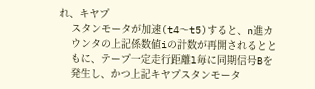れ、キヤプ
    スタンモータが加速(t4〜t5)すると、n進カ
    ウンタの上記係数値iの計数が再開されるとと
    もに、テープ一定走行距離l毎に同期信号Bを
    発生し、かつ上記キヤプスタンモータ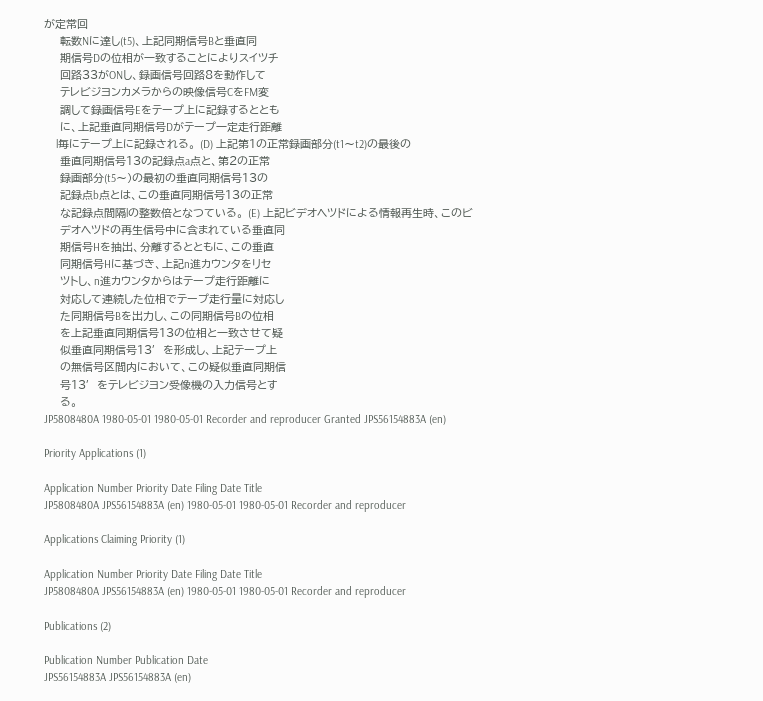が定常回
    転数Nに達し(t5)、上記同期信号Bと垂直同
    期信号Dの位相が一致することによりスイツチ
    回路33がONし、録画信号回路8を動作して
    テレビジヨンカメラからの映像信号CをFM変
    調して録画信号Eをテープ上に記録するととも
    に、上記垂直同期信号Dがテープ一定走行距離
    l毎にテープ上に記録される。 (D) 上記第1の正常録画部分(t1〜t2)の最後の
    垂直同期信号13の記録点a点と、第2の正常
    録画部分(t5〜)の最初の垂直同期信号13の
    記録点b点とは、この垂直同期信号13の正常
    な記録点間隔lの整数倍となつている。 (E) 上記ビデオヘツドによる情報再生時、このビ
    デオヘツドの再生信号中に含まれている垂直同
    期信号Hを抽出、分離するとともに、この垂直
    同期信号Hに基づき、上記n進カウンタをリセ
    ツトし、n進カウンタからはテープ走行距離に
    対応して連続した位相でテープ走行量に対応し
    た同期信号Bを出力し、この同期信号Bの位相
    を上記垂直同期信号13の位相と一致させて疑
    似垂直同期信号13′を形成し、上記テープ上
    の無信号区間内において、この疑似垂直同期信
    号13′をテレビジヨン受像機の入力信号とす
    る。
JP5808480A 1980-05-01 1980-05-01 Recorder and reproducer Granted JPS56154883A (en)

Priority Applications (1)

Application Number Priority Date Filing Date Title
JP5808480A JPS56154883A (en) 1980-05-01 1980-05-01 Recorder and reproducer

Applications Claiming Priority (1)

Application Number Priority Date Filing Date Title
JP5808480A JPS56154883A (en) 1980-05-01 1980-05-01 Recorder and reproducer

Publications (2)

Publication Number Publication Date
JPS56154883A JPS56154883A (en)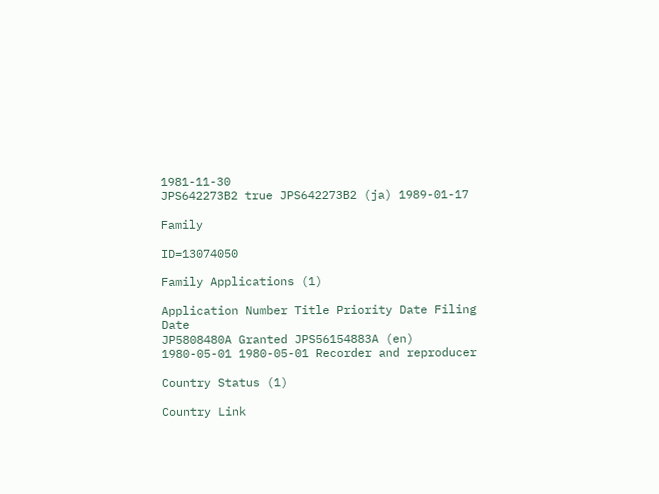1981-11-30
JPS642273B2 true JPS642273B2 (ja) 1989-01-17

Family

ID=13074050

Family Applications (1)

Application Number Title Priority Date Filing Date
JP5808480A Granted JPS56154883A (en) 1980-05-01 1980-05-01 Recorder and reproducer

Country Status (1)

Country Link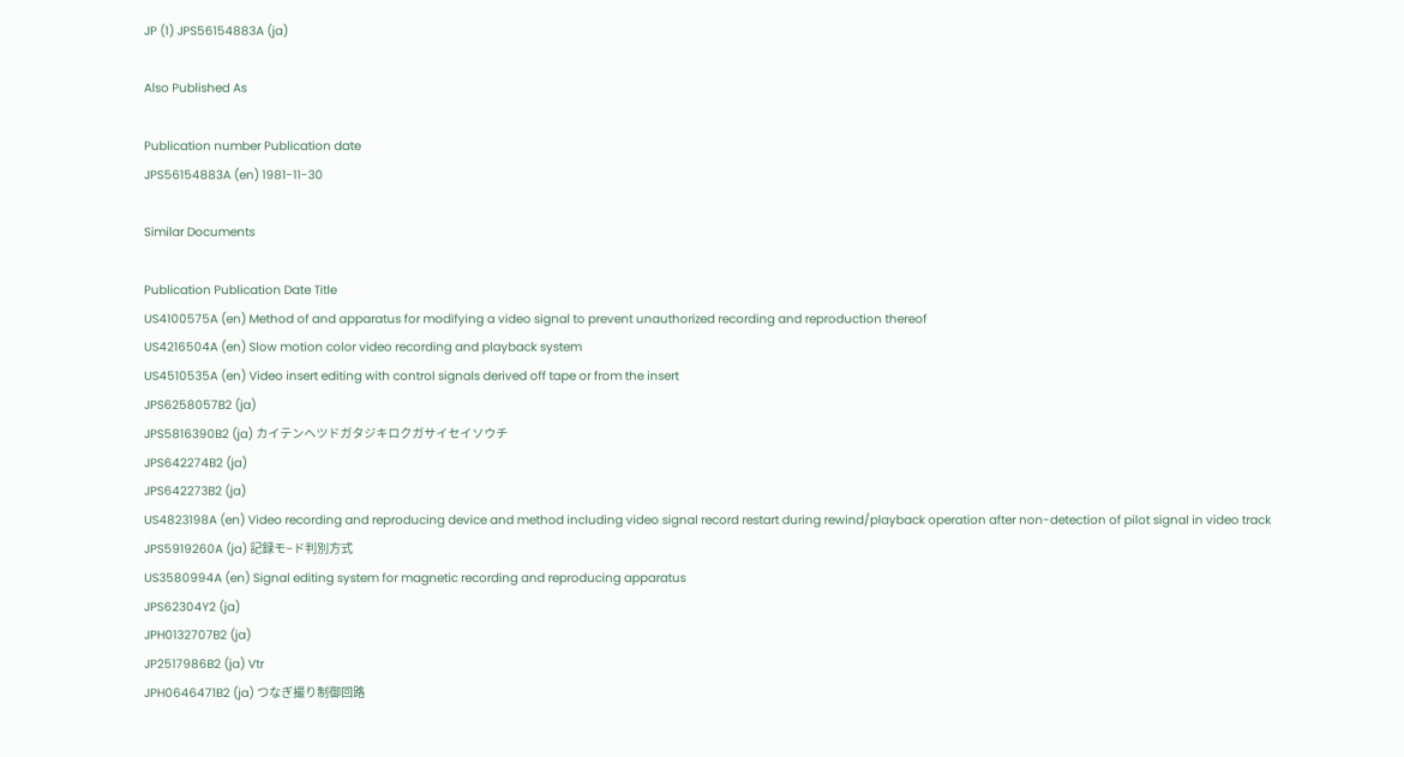JP (1) JPS56154883A (ja)

Also Published As

Publication number Publication date
JPS56154883A (en) 1981-11-30

Similar Documents

Publication Publication Date Title
US4100575A (en) Method of and apparatus for modifying a video signal to prevent unauthorized recording and reproduction thereof
US4216504A (en) Slow motion color video recording and playback system
US4510535A (en) Video insert editing with control signals derived off tape or from the insert
JPS6258057B2 (ja)
JPS5816390B2 (ja) カイテンヘツドガタジキロクガサイセイソウチ
JPS642274B2 (ja)
JPS642273B2 (ja)
US4823198A (en) Video recording and reproducing device and method including video signal record restart during rewind/playback operation after non-detection of pilot signal in video track
JPS5919260A (ja) 記録モ−ド判別方式
US3580994A (en) Signal editing system for magnetic recording and reproducing apparatus
JPS62304Y2 (ja)
JPH0132707B2 (ja)
JP2517986B2 (ja) Vtr
JPH0646471B2 (ja) つなぎ撮り制御回路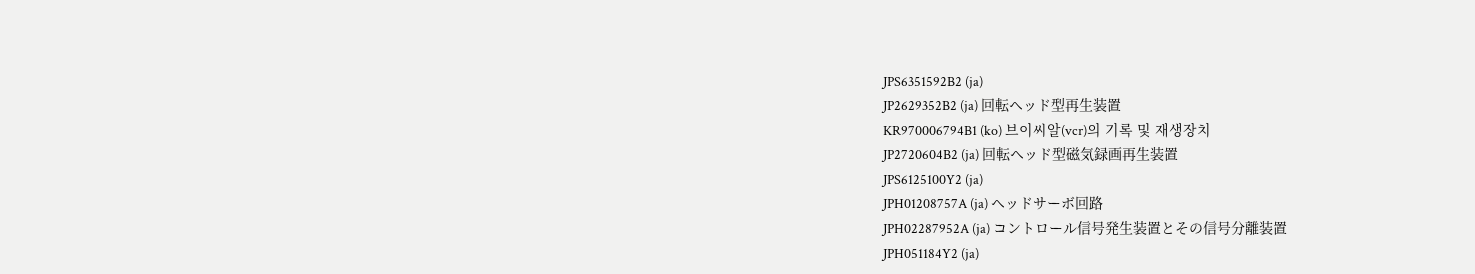JPS6351592B2 (ja)
JP2629352B2 (ja) 回転ヘッド型再生装置
KR970006794B1 (ko) 브이씨알(vcr)의 기록 및 재생장치
JP2720604B2 (ja) 回転ヘッド型磁気録画再生装置
JPS6125100Y2 (ja)
JPH01208757A (ja) ヘッドサーボ回路
JPH02287952A (ja) コントロール信号発生装置とその信号分離装置
JPH051184Y2 (ja)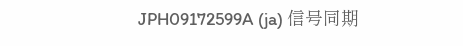JPH09172599A (ja) 信号同期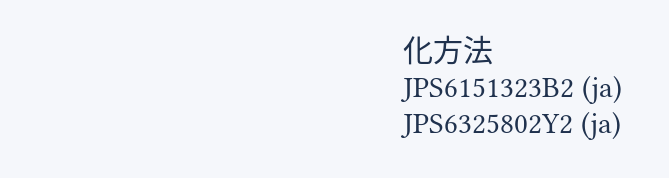化方法
JPS6151323B2 (ja)
JPS6325802Y2 (ja)